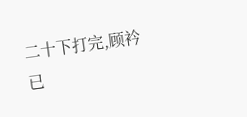二十下打完,顾衿已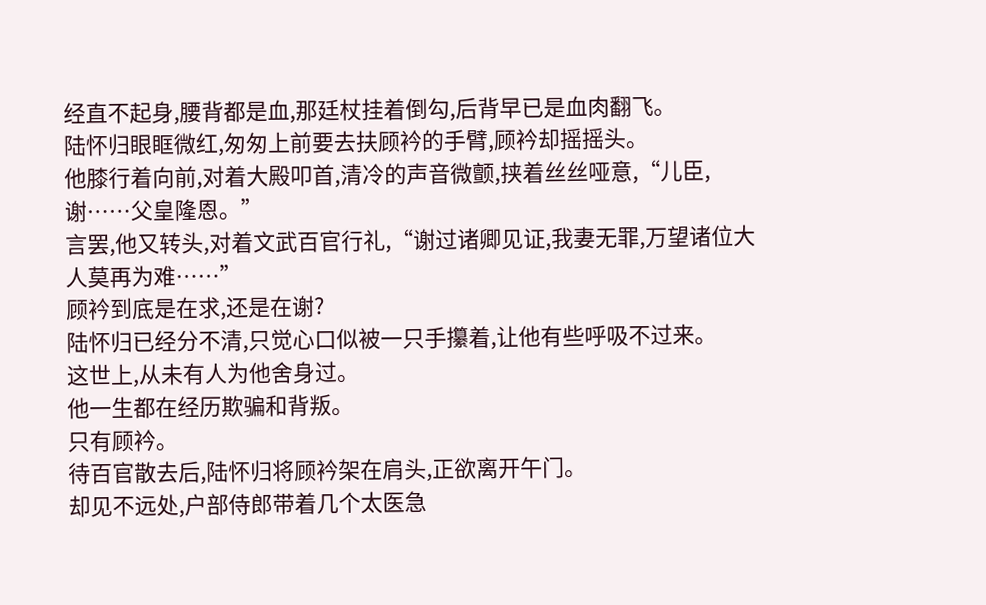经直不起身,腰背都是血,那廷杖挂着倒勾,后背早已是血肉翻飞。
陆怀归眼眶微红,匆匆上前要去扶顾衿的手臂,顾衿却摇摇头。
他膝行着向前,对着大殿叩首,清冷的声音微颤,挟着丝丝哑意,“儿臣,谢……父皇隆恩。”
言罢,他又转头,对着文武百官行礼,“谢过诸卿见证,我妻无罪,万望诸位大人莫再为难……”
顾衿到底是在求,还是在谢?
陆怀归已经分不清,只觉心口似被一只手攥着,让他有些呼吸不过来。
这世上,从未有人为他舍身过。
他一生都在经历欺骗和背叛。
只有顾衿。
待百官散去后,陆怀归将顾衿架在肩头,正欲离开午门。
却见不远处,户部侍郎带着几个太医急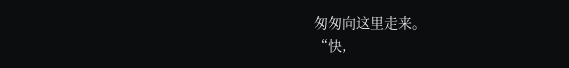匆匆向这里走来。
“快,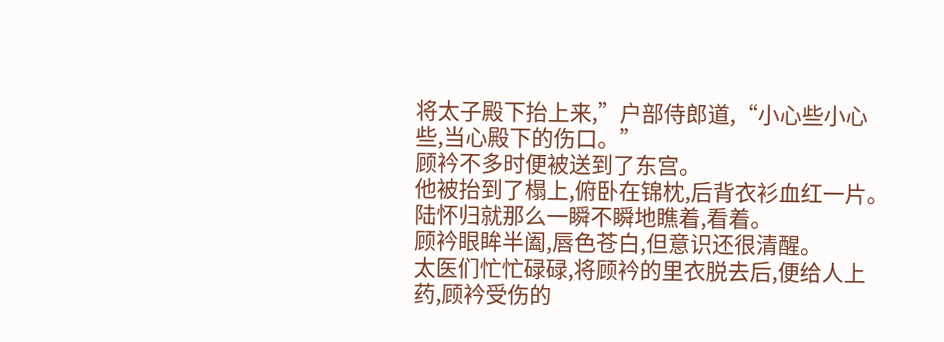将太子殿下抬上来,”户部侍郎道,“小心些小心些,当心殿下的伤口。”
顾衿不多时便被送到了东宫。
他被抬到了榻上,俯卧在锦枕,后背衣衫血红一片。
陆怀归就那么一瞬不瞬地瞧着,看着。
顾衿眼眸半阖,唇色苍白,但意识还很清醒。
太医们忙忙碌碌,将顾衿的里衣脱去后,便给人上药,顾衿受伤的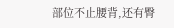部位不止腰背,还有臀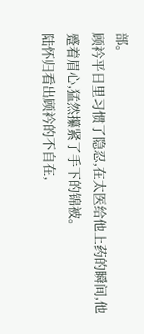部。
顾衿平日里习惯了隐忍,在太医给他上药的瞬间,他蹙着眉心,猛然攥紧了手下的锦被。
陆怀归看出顾衿的不自在,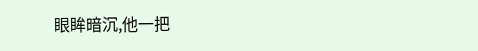眼眸暗沉,他一把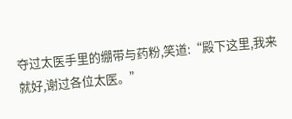夺过太医手里的绷带与药粉,笑道:“殿下这里,我来就好,谢过各位太医。”